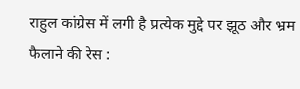राहुल कांग्रेस में लगी है प्रत्येक मुद्दे पर झूठ और भ्रम फैलाने की रेस :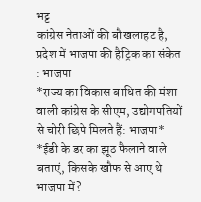भट्ट
कांग्रेस नेताओं की बौखलाहट है, प्रदेश में भाजपा की हैट्रिक का संकेत : भाजपा
*राज्य का विकास बाधित की मंशा वाली कांग्रेस के सीएम, उद्योगपतियों से चोरी छिपे मिलते हैं: भाजपा*
*ईडी के डर का झूठ फैलाने वाले बताएं, किसके खौफ से आए थे भाजपा में?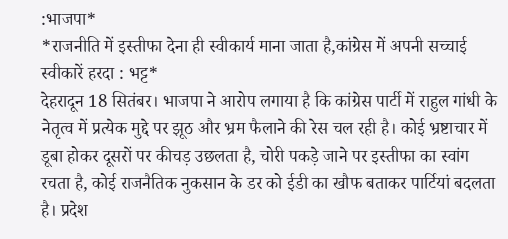:भाजपा*
*राजनीति में इस्तीफा देना ही स्वीकार्य माना जाता है,कांग्रेस में अपनी सच्चाई स्वीकारें हरदा : भट्ट*
देहरादून 18 सितंबर। भाजपा ने आरोप लगाया है कि कांग्रेस पार्टी में राहुल गांधी के नेतृत्व में प्रत्येक मुद्दे पर झूठ और भ्रम फैलाने की रेस चल रही है। कोई भ्रष्टाचार में डूबा होकर दूसरों पर कीचड़ उछलता है, चोरी पकड़े जाने पर इस्तीफा का स्वांग रचता है, कोई राजनैतिक नुकसान के डर को ईडी का खौफ बताकर पार्टियां बदलता है। प्रदेश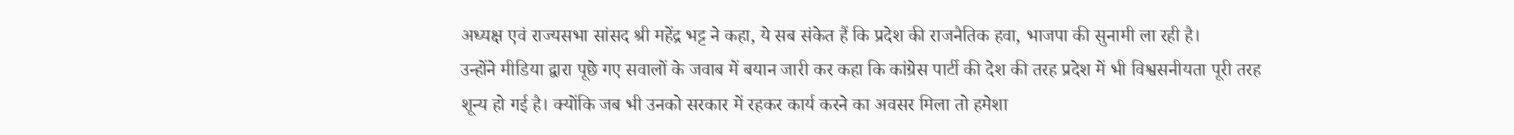अध्यक्ष एवं राज्यसभा सांसद श्री महेंद्र भट्ट ने कहा, ये सब संकेत हैं कि प्रदेश की राजनैतिक हवा, भाजपा की सुनामी ला रही है।
उन्होंने मीडिया द्वारा पूछे गए सवालों के जवाब में बयान जारी कर कहा कि कांग्रेस पार्टी की देश की तरह प्रदेश में भी विश्वसनीयता पूरी तरह शून्य हो गई है। क्योंकि जब भी उनको सरकार में रहकर कार्य करने का अवसर मिला तो हमेशा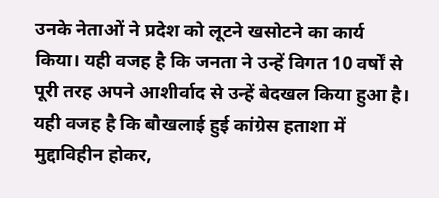उनके नेताओं ने प्रदेश को लूटने खसोटने का कार्य किया। यही वजह है कि जनता ने उन्हें विगत 10 वर्षों से पूरी तरह अपने आशीर्वाद से उन्हें बेदखल किया हुआ है। यही वजह है कि बौखलाई हुई कांग्रेस हताशा में मुद्दाविहीन होकर,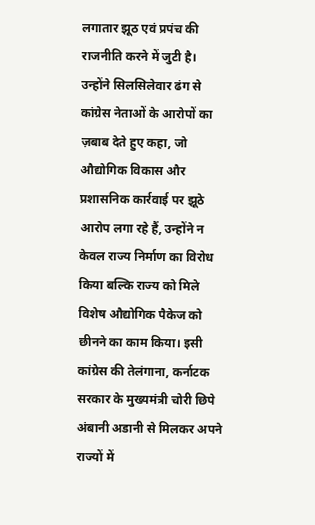लगातार झूठ एवं प्रपंच की राजनीति करने में जुटी है।
उन्होंने सिलसिलेवार ढंग से कांग्रेस नेताओं के आरोपों का ज़बाब देते हुए कहा, जो औद्योगिक विकास और प्रशासनिक कार्रवाई पर झूठे आरोप लगा रहे हैं, उन्होंने न केवल राज्य निर्माण का विरोध किया बल्कि राज्य को मिले विशेष औद्योगिक पैकेज को छीनने का काम किया। इसी कांग्रेस की तेलंगाना, कर्नाटक सरकार के मुख्यमंत्री चोरी छिपे अंबानी अडानी से मिलकर अपने राज्यों में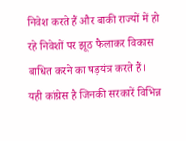निवेश करते हैं और बाकी राज्यों में हो रहे निवेशों पर झूठ फैलाकर विकास बाधित करने का षड़यंत्र करते हैं।
यही कांग्रेस है जिनकी सरकारें विभिन्न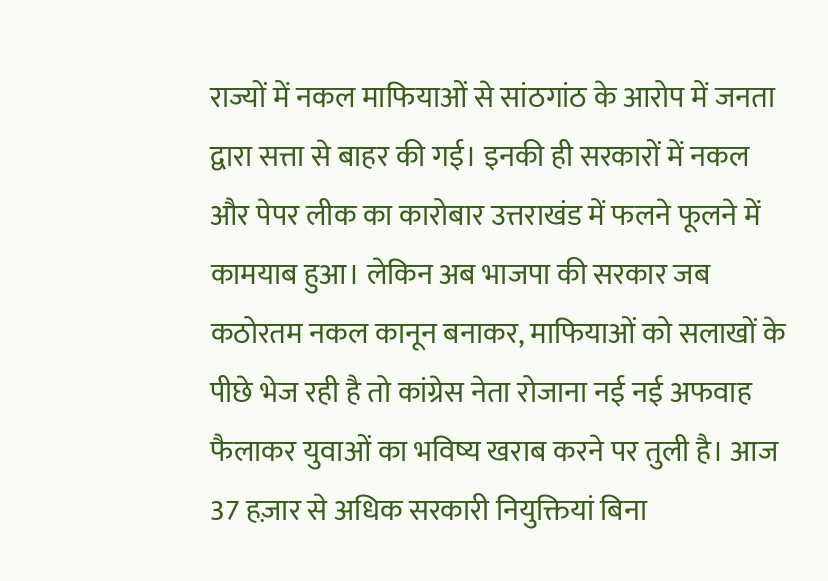राज्यों में नकल माफियाओं से सांठगांठ के आरोप में जनता द्वारा सत्ता से बाहर की गई। इनकी ही सरकारों में नकल और पेपर लीक का कारोबार उत्तराखंड में फलने फूलने में कामयाब हुआ। लेकिन अब भाजपा की सरकार जब कठोरतम नकल कानून बनाकर, माफियाओं को सलाखों के पीछे भेज रही है तो कांग्रेस नेता रोजाना नई नई अफवाह फैलाकर युवाओं का भविष्य खराब करने पर तुली है। आज 37 हज़ार से अधिक सरकारी नियुक्तियां बिना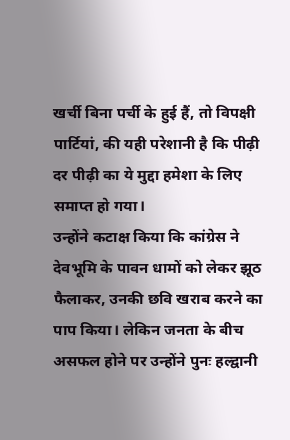खर्ची बिना पर्ची के हुई हैं, तो विपक्षी पार्टियां, की यही परेशानी है कि पीढ़ी दर पीढ़ी का ये मुद्दा हमेशा के लिए समाप्त हो गया।
उन्होंने कटाक्ष किया कि कांग्रेस ने देवभूमि के पावन धामों को लेकर झूठ फैलाकर, उनकी छवि खराब करने का पाप किया। लेकिन जनता के बीच असफल होने पर उन्होंने पुनः हल्द्वानी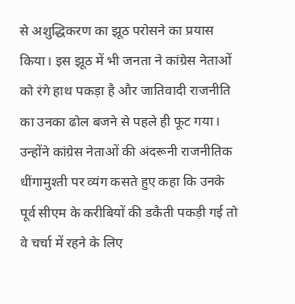से अशुद्धिकरण का झूठ परोसने का प्रयास किया। इस झूठ में भी जनता ने कांग्रेस नेताओं को रंगे हाथ पकड़ा है और जातिवादी राजनीति का उनका ढोल बजने से पहले ही फूट गया।
उन्होंने कांग्रेस नेताओं की अंदरूनी राजनीतिक धींगामुश्ती पर व्यंग कसते हुए कहा कि उनके पूर्व सीएम के करीबियों की डकैती पकड़ी गई तो वे चर्चा में रहने के लिए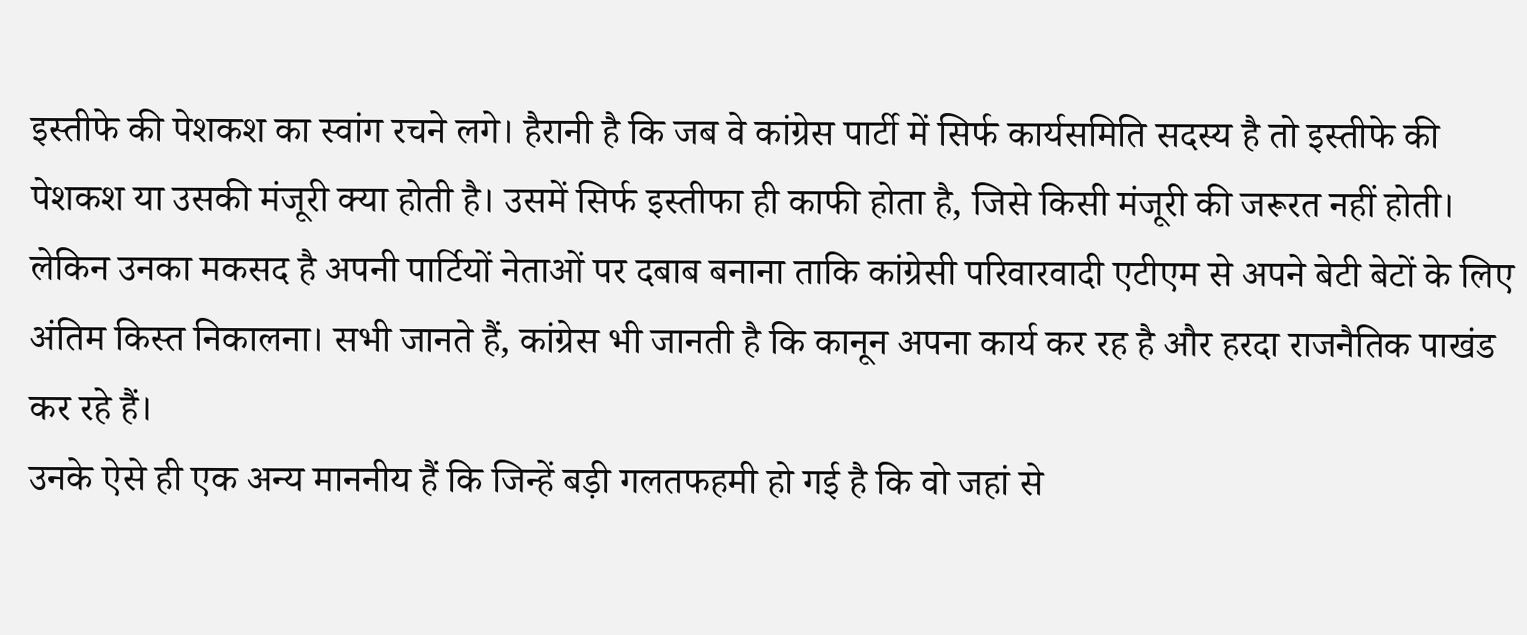इस्तीफे की पेशकश का स्वांग रचने लगे। हैरानी है कि जब वे कांग्रेस पार्टी में सिर्फ कार्यसमिति सदस्य है तो इस्तीफे की पेशकश या उसकी मंजूरी क्या होती है। उसमें सिर्फ इस्तीफा ही काफी होता है, जिसे किसी मंजूरी की जरूरत नहीं होती। लेकिन उनका मकसद है अपनी पार्टियों नेताओं पर दबाब बनाना ताकि कांग्रेसी परिवारवादी एटीएम से अपने बेटी बेटों के लिए अंतिम किस्त निकालना। सभी जानते हैं, कांग्रेस भी जानती है कि कानून अपना कार्य कर रह है और हरदा राजनैतिक पाखंड कर रहे हैं।
उनके ऐसे ही एक अन्य माननीय हैं कि जिन्हें बड़ी गलतफहमी हो गई है कि वो जहां से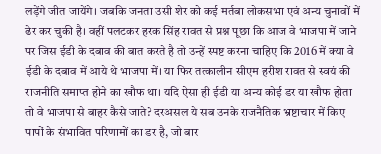लड़ेंगे जीत जायेंगे। जबकि जनता उसी शेर को कई मर्तबा लोकसभा एवं अन्य चुनावों में ढेर कर चुकी है। वहीं पलटकर हरक सिंह रावत से प्रश्न पूछा कि आज वे भाजपा में जाने पर जिस ईडी के दबाव की बात करते है तो उन्हें स्पष्ट करना चाहिए कि 2016 में क्या वे ईडी के दबाव में आये थे भाजपा में। या फिर तत्कालीन सीएम हरीश रावत से स्वयं की राजनीति समाप्त होने का खौफ था। यदि ऐसा ही ईडी या अन्य कोई डर या खौफ होता तो वे भाजपा से बाहर कैसे जाते? दरअसल ये सब उनके राजनैतिक भ्रष्टाचार में किए पापों के संभावित परिणामों का डर है, जो बार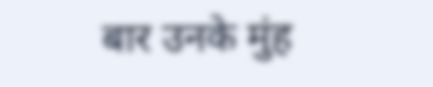बार उनके मुंह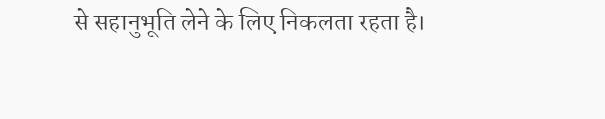से सहानुभूति लेने के लिए निकलता रहता है।